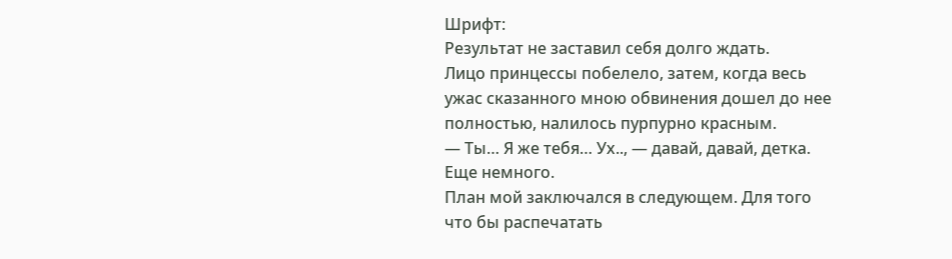Шрифт:
Результат не заставил себя долго ждать.
Лицо принцессы побелело, затем, когда весь ужас сказанного мною обвинения дошел до нее полностью, налилось пурпурно красным.
— Ты… Я же тебя… Ух.., — давай, давай, детка. Еще немного.
План мой заключался в следующем. Для того что бы распечатать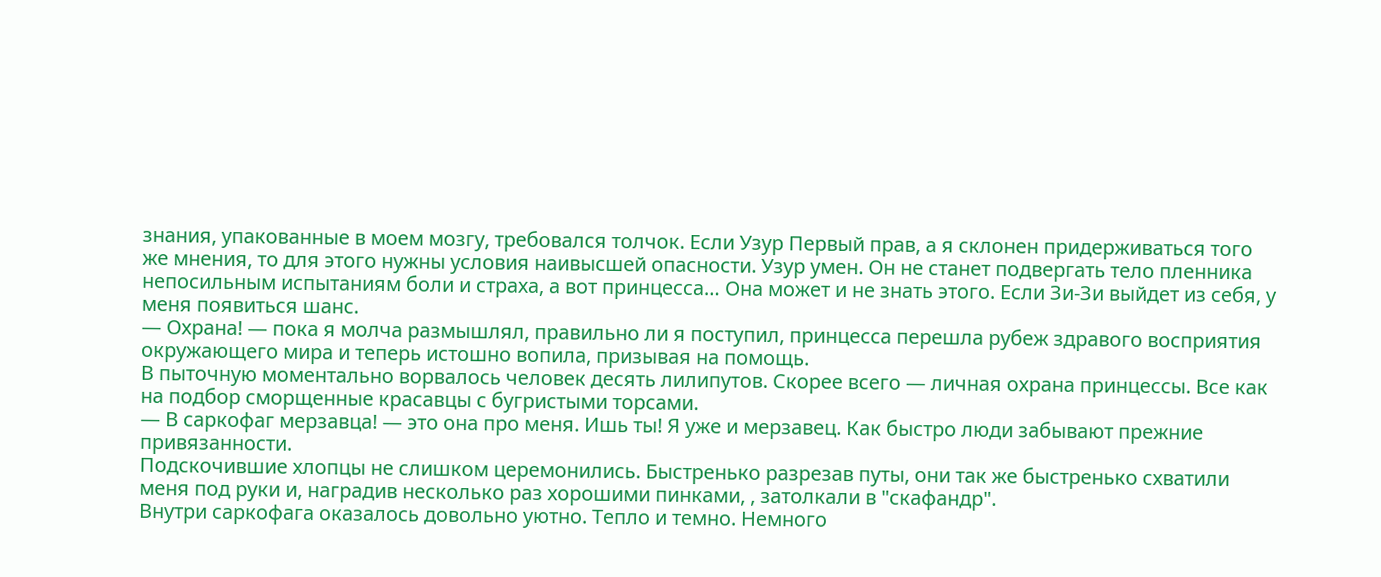знания, упакованные в моем мозгу, требовался толчок. Если Узур Первый прав, а я склонен придерживаться того же мнения, то для этого нужны условия наивысшей опасности. Узур умен. Он не станет подвергать тело пленника непосильным испытаниям боли и страха, а вот принцесса… Она может и не знать этого. Если Зи-Зи выйдет из себя, у меня появиться шанс.
— Охрана! — пока я молча размышлял, правильно ли я поступил, принцесса перешла рубеж здравого восприятия окружающего мира и теперь истошно вопила, призывая на помощь.
В пыточную моментально ворвалось человек десять лилипутов. Скорее всего — личная охрана принцессы. Все как на подбор сморщенные красавцы с бугристыми торсами.
— В саркофаг мерзавца! — это она про меня. Ишь ты! Я уже и мерзавец. Как быстро люди забывают прежние привязанности.
Подскочившие хлопцы не слишком церемонились. Быстренько разрезав путы, они так же быстренько схватили меня под руки и, наградив несколько раз хорошими пинками, , затолкали в "скафандр".
Внутри саркофага оказалось довольно уютно. Тепло и темно. Немного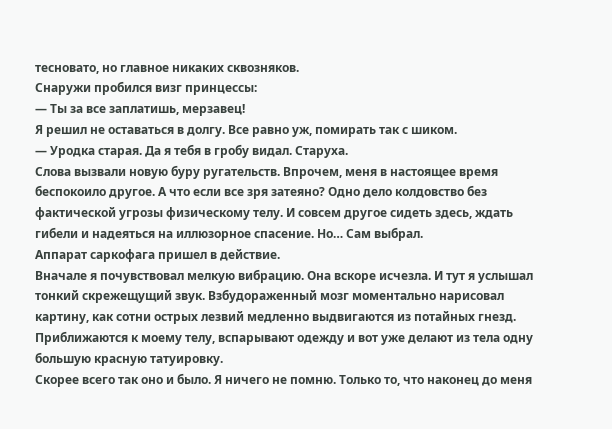тесновато, но главное никаких сквозняков.
Снаружи пробился визг принцессы:
— Ты за все заплатишь, мерзавец!
Я решил не оставаться в долгу. Все равно уж, помирать так с шиком.
— Уродка старая. Да я тебя в гробу видал. Старуха.
Слова вызвали новую буру ругательств. Впрочем, меня в настоящее время беспокоило другое. А что если все зря затеяно? Одно дело колдовство без фактической угрозы физическому телу. И совсем другое сидеть здесь, ждать гибели и надеяться на иллюзорное спасение. Но… Сам выбрал.
Аппарат саркофага пришел в действие.
Вначале я почувствовал мелкую вибрацию. Она вскоре исчезла. И тут я услышал тонкий скрежещущий звук. Взбудораженный мозг моментально нарисовал картину, как сотни острых лезвий медленно выдвигаются из потайных гнезд. Приближаются к моему телу, вспарывают одежду и вот уже делают из тела одну большую красную татуировку.
Скорее всего так оно и было. Я ничего не помню. Только то, что наконец до меня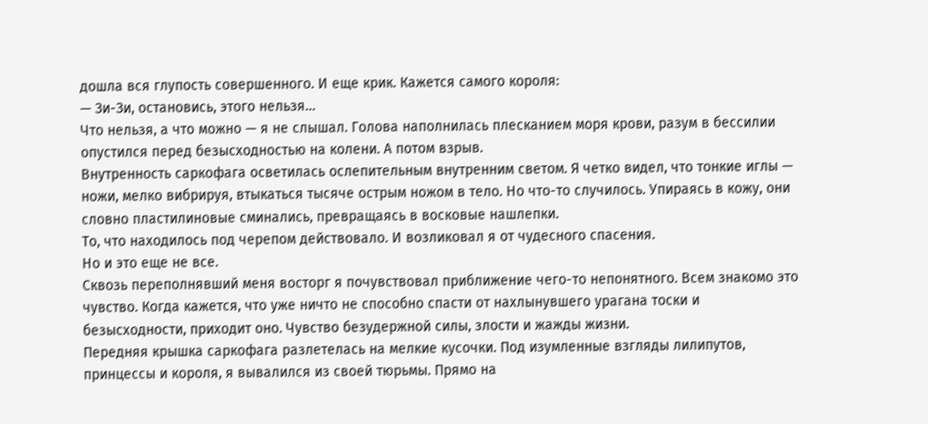дошла вся глупость совершенного. И еще крик. Кажется самого короля:
— Зи-Зи, остановись, этого нельзя…
Что нельзя, а что можно — я не слышал. Голова наполнилась плесканием моря крови, разум в бессилии опустился перед безысходностью на колени. А потом взрыв.
Внутренность саркофага осветилась ослепительным внутренним светом. Я четко видел, что тонкие иглы — ножи, мелко вибрируя, втыкаться тысяче острым ножом в тело. Но что-то случилось. Упираясь в кожу, они словно пластилиновые сминались, превращаясь в восковые нашлепки.
То, что находилось под черепом действовало. И возликовал я от чудесного спасения.
Но и это еще не все.
Сквозь переполнявший меня восторг я почувствовал приближение чего-то непонятного. Всем знакомо это чувство. Когда кажется, что уже ничто не способно спасти от нахлынувшего урагана тоски и безысходности, приходит оно. Чувство безудержной силы, злости и жажды жизни.
Передняя крышка саркофага разлетелась на мелкие кусочки. Под изумленные взгляды лилипутов, принцессы и короля, я вывалился из своей тюрьмы. Прямо на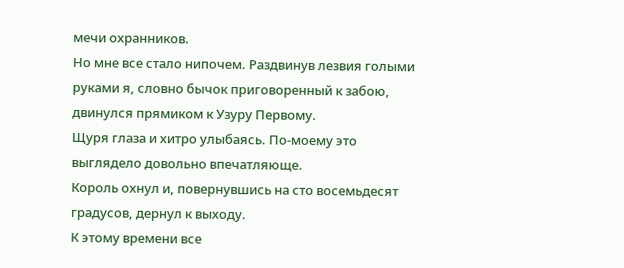мечи охранников.
Но мне все стало нипочем. Раздвинув лезвия голыми руками я, словно бычок приговоренный к забою, двинулся прямиком к Узуру Первому.
Щуря глаза и хитро улыбаясь. По-моему это выглядело довольно впечатляюще.
Король охнул и, повернувшись на сто восемьдесят градусов, дернул к выходу.
К этому времени все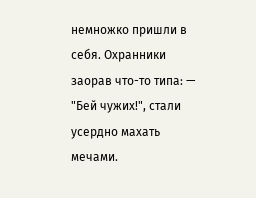немножко пришли в себя. Охранники заорав что-то типа: — "Бей чужих!", стали усердно махать мечами.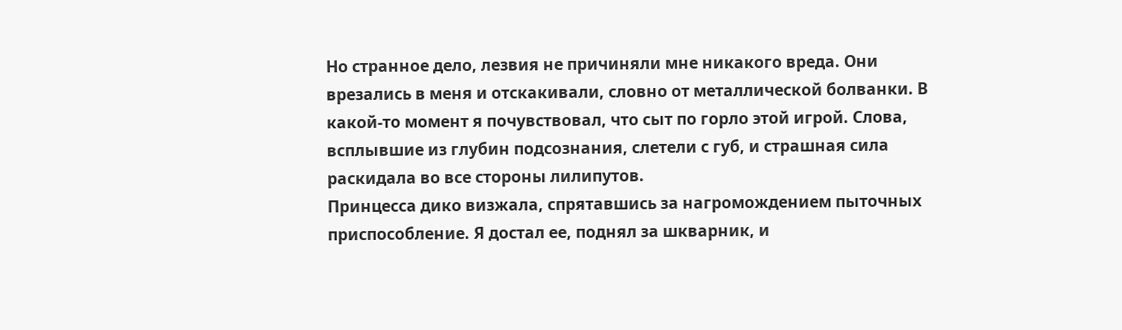Но странное дело, лезвия не причиняли мне никакого вреда. Они врезались в меня и отскакивали, словно от металлической болванки. В какой-то момент я почувствовал, что сыт по горло этой игрой. Слова, всплывшие из глубин подсознания, слетели с губ, и страшная сила раскидала во все стороны лилипутов.
Принцесса дико визжала, спрятавшись за нагромождением пыточных приспособление. Я достал ее, поднял за шкварник, и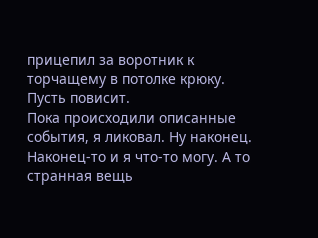прицепил за воротник к торчащему в потолке крюку. Пусть повисит.
Пока происходили описанные события, я ликовал. Ну наконец. Наконец-то и я что-то могу. А то странная вещь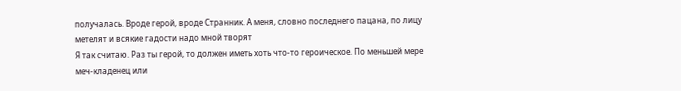получалась. Вроде герой, вроде Странник. А меня, словно последнего пацана, по лицу метелят и всякие гадости надо мной творят
Я так считаю. Раз ты герой, то должен иметь хоть что-то героическое. По меньшей мере меч-кладенец или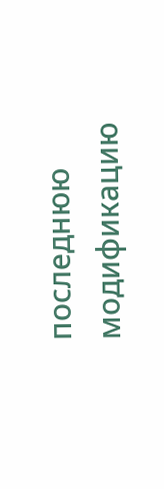последнюю модификацию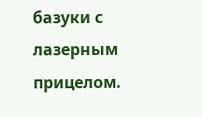базуки с лазерным прицелом.